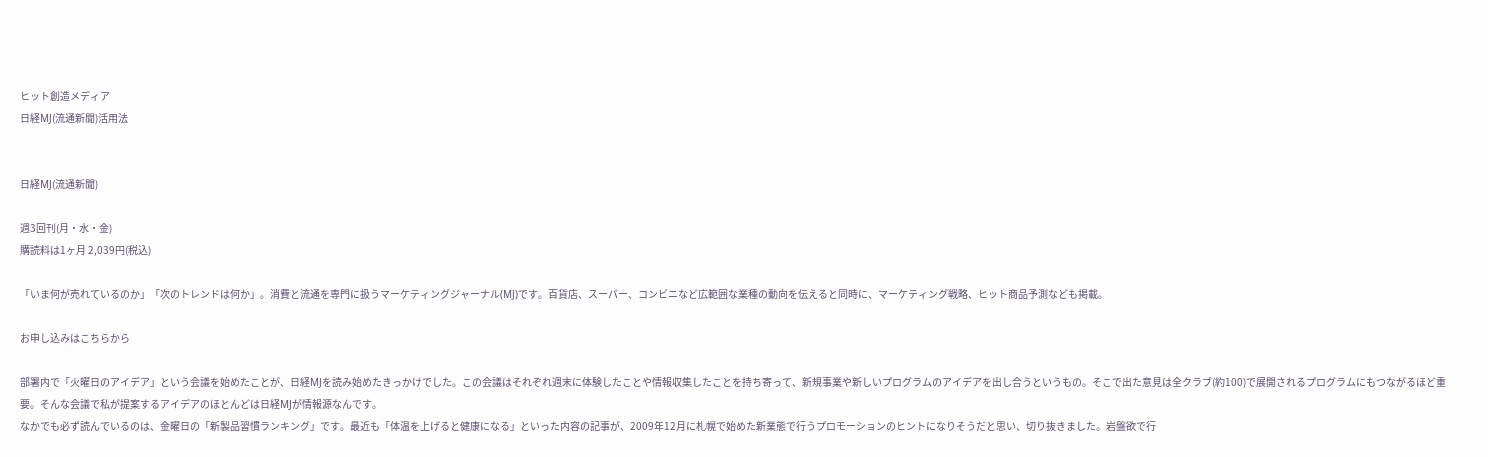ヒット創造メディア
日経MJ(流通新聞)活用法


日経MJ(流通新聞)

週3回刊(月・水・金)
購読料は1ヶ月 2,039円(税込)

「いま何が売れているのか」「次のトレンドは何か」。消費と流通を専門に扱うマーケティングジャーナル(MJ)です。百貨店、スーパー、コンビニなど広範囲な業種の動向を伝えると同時に、マーケティング戦略、ヒット商品予測なども掲載。

お申し込みはこちらから

部署内で「火曜日のアイデア」という会議を始めたことが、日経MJを読み始めたきっかけでした。この会議はそれぞれ週末に体験したことや情報収集したことを持ち寄って、新規事業や新しいプログラムのアイデアを出し合うというもの。そこで出た意見は全クラブ(約100)で展開されるプログラムにもつながるほど重要。そんな会議で私が提案するアイデアのほとんどは日経MJが情報源なんです。
なかでも必ず読んでいるのは、金曜日の「新製品習慣ランキング」です。最近も「体温を上げると健康になる」といった内容の記事が、2009年12月に札幌で始めた新業態で行うプロモーションのヒントになりそうだと思い、切り抜きました。岩盤欲で行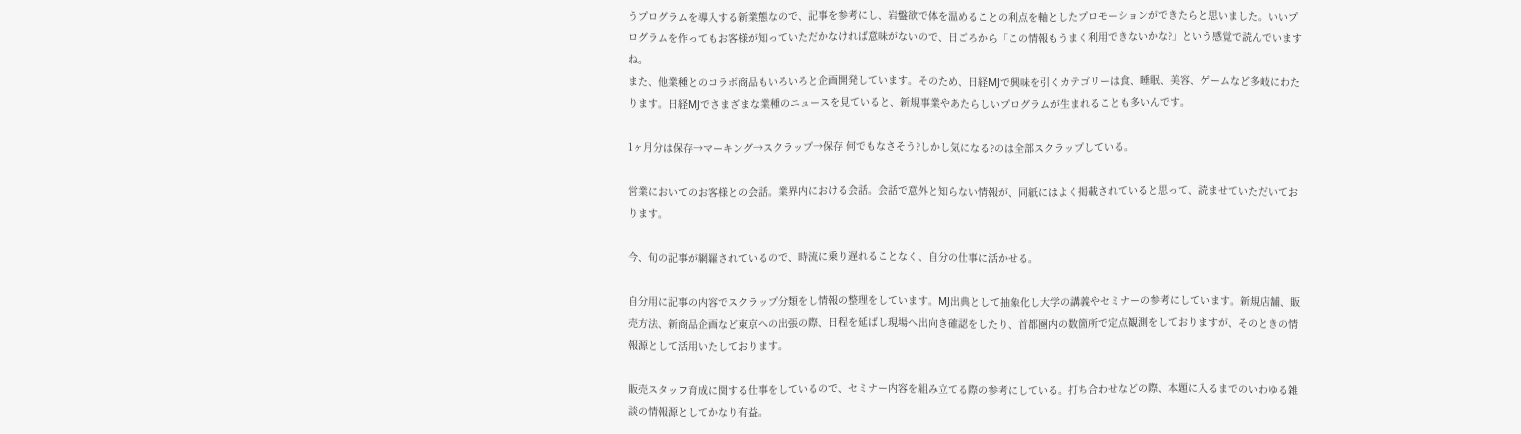うプログラムを導入する新業態なので、記事を参考にし、岩盤欲で体を温めることの利点を軸としたプロモーションができたらと思いました。いいプログラムを作ってもお客様が知っていただかなければ意味がないので、日ごろから「この情報もうまく利用できないかな?」という感覚で読んでいますね。
また、他業種とのコラボ商品もいろいろと企画開発しています。そのため、日経MJで興味を引くカテゴリーは食、睡眠、美容、ゲームなど多岐にわたります。日経MJでさまざまな業種のニュースを見ていると、新規事業やあたらしいプログラムが生まれることも多いんです。

1ヶ月分は保存→マーキング→スクラップ→保存 何でもなさそう?しかし気になる?のは全部スクラップしている。

営業においてのお客様との会話。業界内における会話。会話で意外と知らない情報が、同紙にはよく掲載されていると思って、読ませていただいております。

今、旬の記事が網羅されているので、時流に乗り遅れることなく、自分の仕事に活かせる。

自分用に記事の内容でスクラップ分類をし情報の整理をしています。MJ出典として抽象化し大学の講義やセミナーの参考にしています。新規店舗、販売方法、新商品企画など東京への出張の際、日程を延ばし現場へ出向き確認をしたり、首都圏内の数箇所で定点観測をしておりますが、そのときの情報源として活用いたしております。

販売スタッフ育成に関する仕事をしているので、セミナー内容を組み立てる際の参考にしている。打ち合わせなどの際、本題に入るまでのいわゆる雑談の情報源としてかなり有益。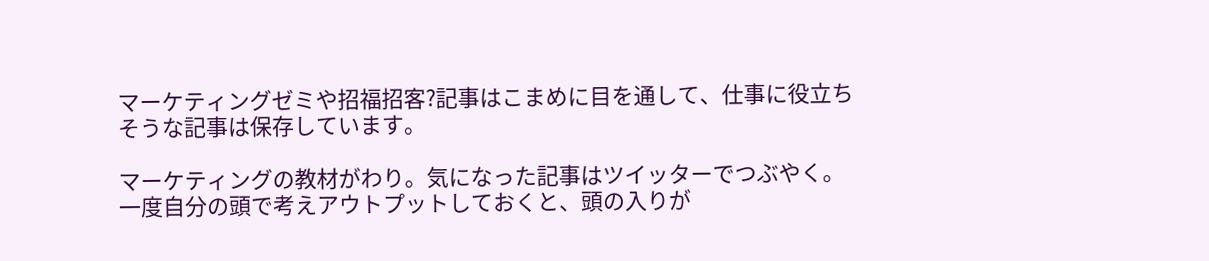マーケティングゼミや招福招客?記事はこまめに目を通して、仕事に役立ちそうな記事は保存しています。

マーケティングの教材がわり。気になった記事はツイッターでつぶやく。一度自分の頭で考えアウトプットしておくと、頭の入りが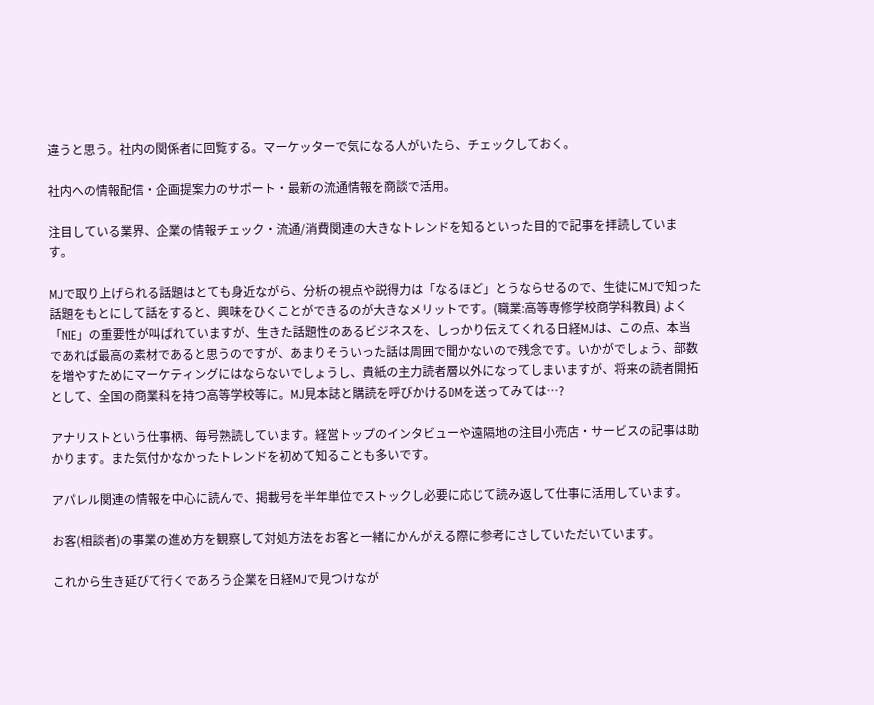違うと思う。社内の関係者に回覧する。マーケッターで気になる人がいたら、チェックしておく。

社内への情報配信・企画提案力のサポート・最新の流通情報を商談で活用。

注目している業界、企業の情報チェック・流通/消費関連の大きなトレンドを知るといった目的で記事を拝読しています。

MJで取り上げられる話題はとても身近ながら、分析の視点や説得力は「なるほど」とうならせるので、生徒にMJで知った話題をもとにして話をすると、興味をひくことができるのが大きなメリットです。(職業:高等専修学校商学科教員) よく「NIE」の重要性が叫ばれていますが、生きた話題性のあるビジネスを、しっかり伝えてくれる日経MJは、この点、本当であれば最高の素材であると思うのですが、あまりそういった話は周囲で聞かないので残念です。いかがでしょう、部数を増やすためにマーケティングにはならないでしょうし、貴紙の主力読者層以外になってしまいますが、将来の読者開拓として、全国の商業科を持つ高等学校等に。MJ見本誌と購読を呼びかけるDMを送ってみては…?

アナリストという仕事柄、毎号熟読しています。経営トップのインタビューや遠隔地の注目小売店・サービスの記事は助かります。また気付かなかったトレンドを初めて知ることも多いです。

アパレル関連の情報を中心に読んで、掲載号を半年単位でストックし必要に応じて読み返して仕事に活用しています。

お客(相談者)の事業の進め方を観察して対処方法をお客と一緒にかんがえる際に参考にさしていただいています。

これから生き延びて行くであろう企業を日経MJで見つけなが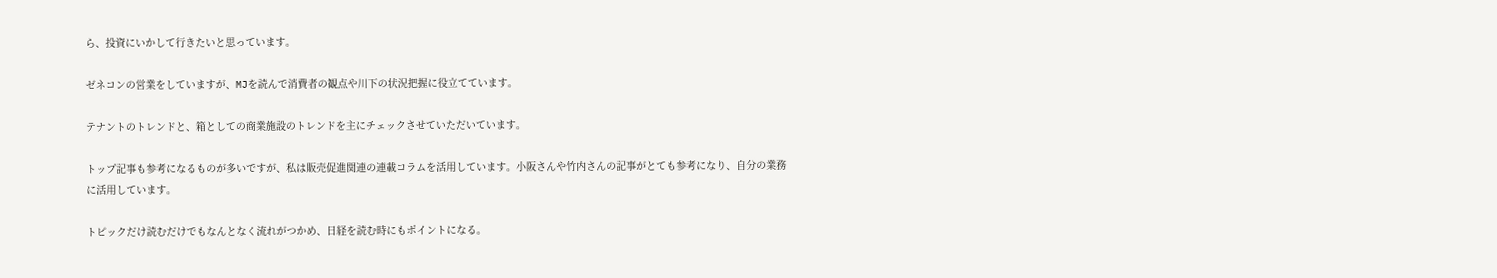ら、投資にいかして行きたいと思っています。

ゼネコンの営業をしていますが、MJを読んで消費者の観点や川下の状況把握に役立てています。

テナントのトレンドと、箱としての商業施設のトレンドを主にチェックさせていただいています。

トップ記事も参考になるものが多いですが、私は販売促進関連の連載コラムを活用しています。小阪さんや竹内さんの記事がとても参考になり、自分の業務に活用しています。

トピックだけ読むだけでもなんとなく流れがつかめ、日経を読む時にもポイントになる。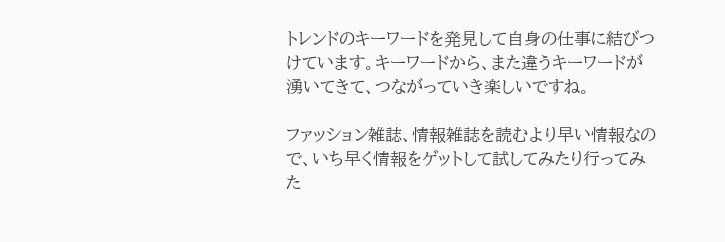トレンドのキーワードを発見して自身の仕事に結びつけています。キーワードから、また違うキーワードが湧いてきて、つながっていき楽しいですね。

ファッション雑誌、情報雑誌を読むより早い情報なので、いち早く情報をゲットして試してみたり行ってみた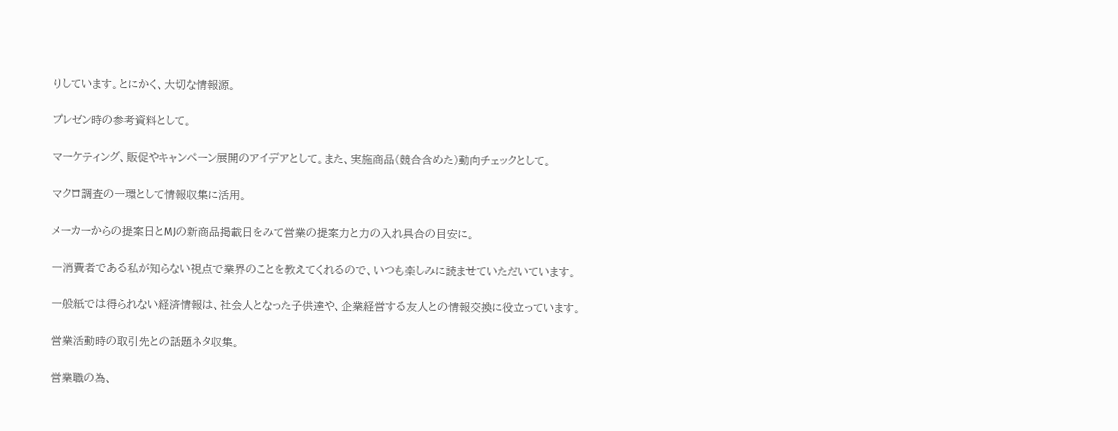りしています。とにかく、大切な情報源。

プレゼン時の参考資料として。

マーケティング、販促やキャンペーン展開のアイデアとして。また、実施商品(競合含めた)動向チェックとして。

マクロ調査の一環として情報収集に活用。

メーカーからの提案日とMJの新商品掲載日をみて営業の提案力と力の入れ具合の目安に。

一消費者である私が知らない視点で業界のことを教えてくれるので、いつも楽しみに読ませていただいています。

一般紙では得られない経済情報は、社会人となった子供達や、企業経営する友人との情報交換に役立っています。

営業活動時の取引先との話題ネタ収集。

営業職の為、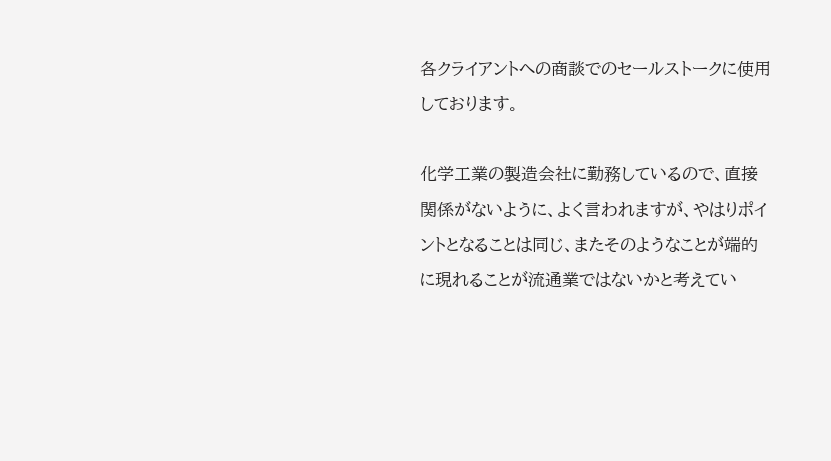各クライアントへの商談でのセールストークに使用しております。

化学工業の製造会社に勤務しているので、直接関係がないように、よく言われますが、やはりポイントとなることは同じ、またそのようなことが端的に現れることが流通業ではないかと考えてい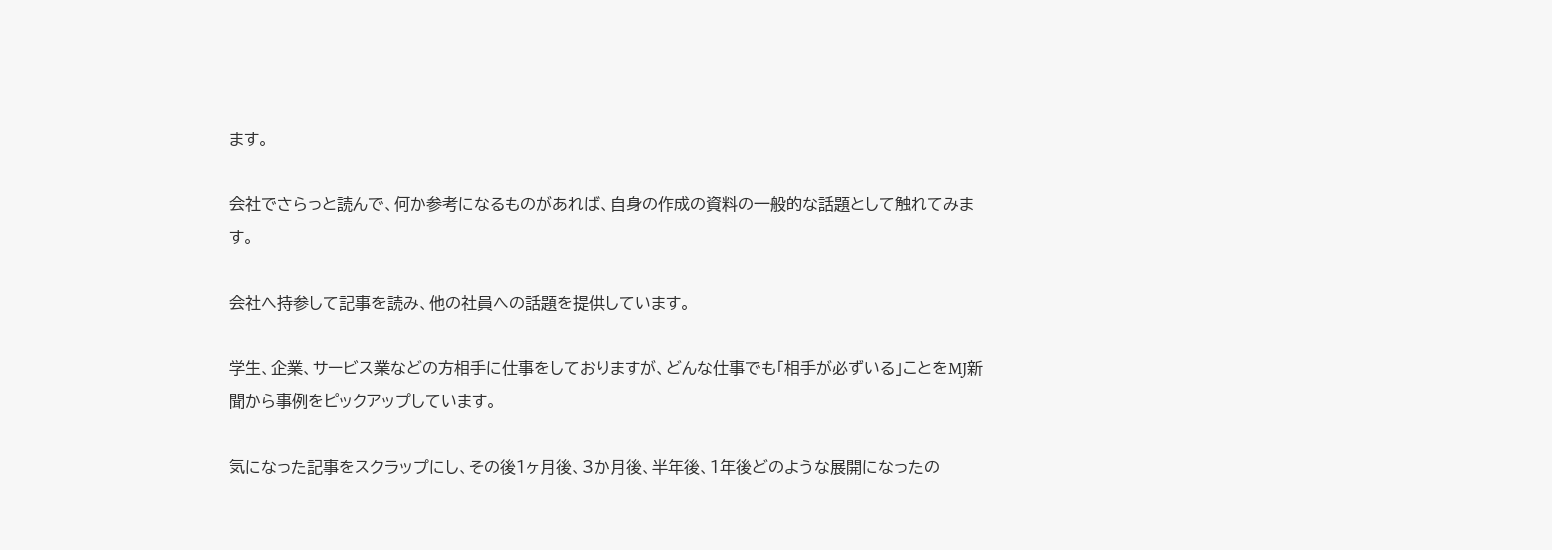ます。

会社でさらっと読んで、何か参考になるものがあれば、自身の作成の資料の一般的な話題として触れてみます。

会社へ持参して記事を読み、他の社員への話題を提供しています。

学生、企業、サービス業などの方相手に仕事をしておりますが、どんな仕事でも「相手が必ずいる」ことをMJ新聞から事例をピックアップしています。

気になった記事をスクラップにし、その後1ヶ月後、3か月後、半年後、1年後どのような展開になったの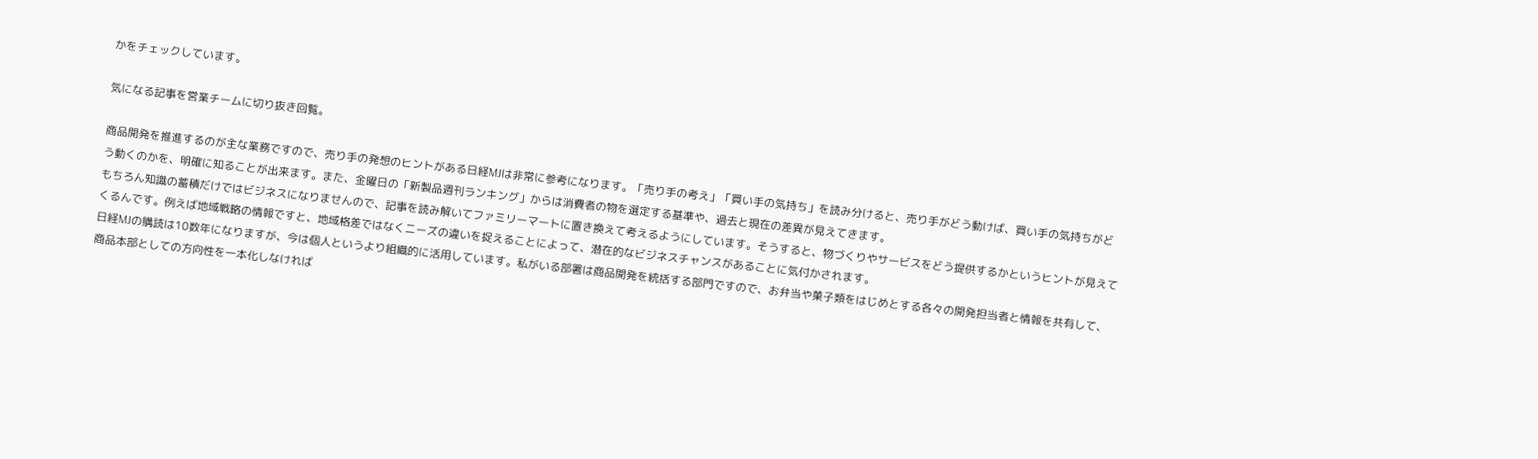かをチェックしています。

気になる記事を営業チームに切り抜き回覧。

商品開発を推進するのが主な業務ですので、売り手の発想のヒントがある日経MJは非常に参考になります。「売り手の考え」「買い手の気持ち」を読み分けると、売り手がどう動けば、買い手の気持ちがどう動くのかを、明確に知ることが出来ます。また、金曜日の「新製品週刊ランキング」からは消費者の物を選定する基準や、過去と現在の差異が見えてきます。
もちろん知識の蓄積だけではビジネスになりませんので、記事を読み解いてファミリーマートに置き換えて考えるようにしています。そうすると、物づくりやサービスをどう提供するかというヒントが見えてくるんです。例えば地域戦略の情報ですと、地域格差ではなくニーズの違いを捉えることによって、潜在的なビジネスチャンスがあることに気付かされます。
日経MJの購読は10数年になりますが、今は個人というより組織的に活用しています。私がいる部署は商品開発を統括する部門ですので、お弁当や菓子類をはじめとする各々の開発担当者と情報を共有して、商品本部としての方向性を一本化しなければ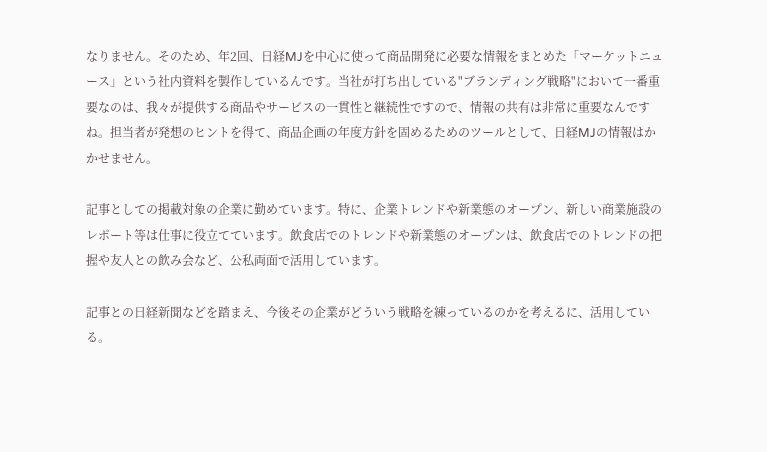なりません。そのため、年2回、日経MJを中心に使って商品開発に必要な情報をまとめた「マーケットニュース」という社内資料を製作しているんです。当社が打ち出している"ブランディング戦略"において一番重要なのは、我々が提供する商品やサービスの一貫性と継続性ですので、情報の共有は非常に重要なんですね。担当者が発想のヒントを得て、商品企画の年度方針を固めるためのツールとして、日経MJの情報はかかせません。

記事としての掲載対象の企業に勤めています。特に、企業トレンドや新業態のオープン、新しい商業施設のレポート等は仕事に役立てています。飲食店でのトレンドや新業態のオープンは、飲食店でのトレンドの把握や友人との飲み会など、公私両面で活用しています。

記事との日経新聞などを踏まえ、今後その企業がどういう戦略を練っているのかを考えるに、活用している。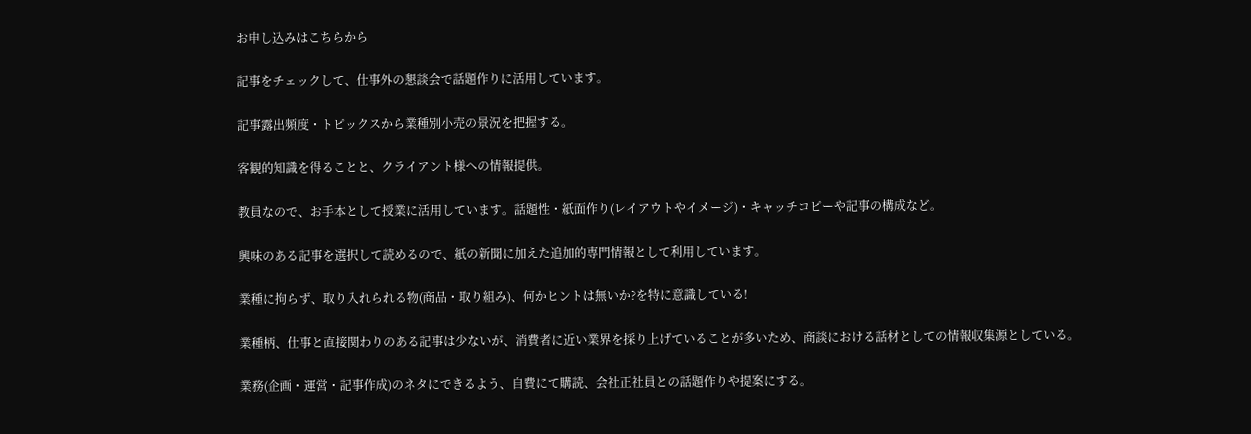お申し込みはこちらから

記事をチェックして、仕事外の懇談会で話題作りに活用しています。

記事露出頻度・トピックスから業種別小売の景況を把握する。

客観的知識を得ることと、クライアント様への情報提供。

教員なので、お手本として授業に活用しています。話題性・紙面作り(レイアウトやイメージ)・キャッチコピーや記事の構成など。

興味のある記事を選択して読めるので、紙の新聞に加えた追加的専門情報として利用しています。

業種に拘らず、取り入れられる物(商品・取り組み)、何かヒントは無いか?を特に意識している!

業種柄、仕事と直接関わりのある記事は少ないが、消費者に近い業界を採り上げていることが多いため、商談における話材としての情報収集源としている。

業務(企画・運営・記事作成)のネタにできるよう、自費にて購読、会社正社員との話題作りや提案にする。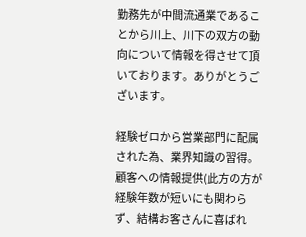勤務先が中間流通業であることから川上、川下の双方の動向について情報を得させて頂いております。ありがとうございます。

経験ゼロから営業部門に配属された為、業界知識の習得。顧客への情報提供(此方の方が経験年数が短いにも関わらず、結構お客さんに喜ばれ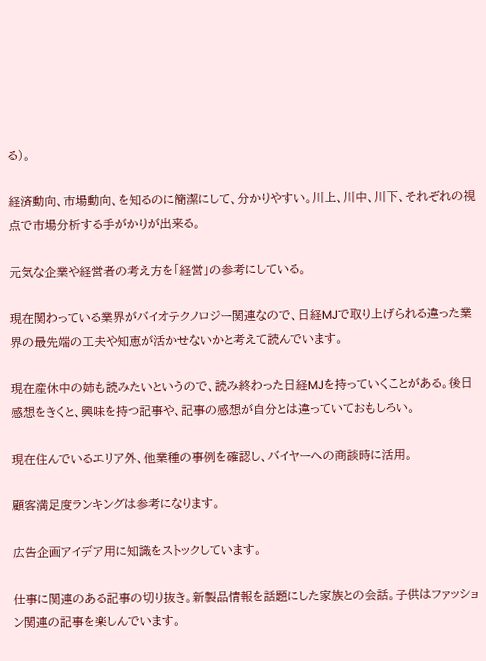る)。

経済動向、市場動向、を知るのに簡潔にして、分かりやすい。川上、川中、川下、それぞれの視点で市場分析する手がかりが出来る。

元気な企業や経営者の考え方を「経営」の参考にしている。

現在関わっている業界がバイオテクノロジー関連なので、日経MJで取り上げられる違った業界の最先端の工夫や知恵が活かせないかと考えて読んでいます。

現在産休中の姉も読みたいというので、読み終わった日経MJを持っていくことがある。後日感想をきくと、興味を持つ記事や、記事の感想が自分とは違っていておもしろい。

現在住んでいるエリア外、他業種の事例を確認し、バイヤーへの商談時に活用。

顧客満足度ランキングは参考になります。

広告企画アイデア用に知識をストックしています。

仕事に関連のある記事の切り抜き。新製品情報を話題にした家族との会話。子供はファッション関連の記事を楽しんでいます。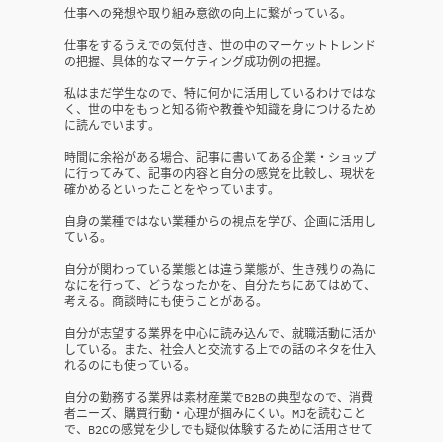仕事への発想や取り組み意欲の向上に繋がっている。

仕事をするうえでの気付き、世の中のマーケットトレンドの把握、具体的なマーケティング成功例の把握。

私はまだ学生なので、特に何かに活用しているわけではなく、世の中をもっと知る術や教養や知識を身につけるために読んでいます。

時間に余裕がある場合、記事に書いてある企業・ショップに行ってみて、記事の内容と自分の感覚を比較し、現状を確かめるといったことをやっています。

自身の業種ではない業種からの視点を学び、企画に活用している。

自分が関わっている業態とは違う業態が、生き残りの為になにを行って、どうなったかを、自分たちにあてはめて、考える。商談時にも使うことがある。

自分が志望する業界を中心に読み込んで、就職活動に活かしている。また、社会人と交流する上での話のネタを仕入れるのにも使っている。

自分の勤務する業界は素材産業でB2Bの典型なので、消費者ニーズ、購買行動・心理が掴みにくい。MJを読むことで、B2Cの感覚を少しでも疑似体験するために活用させて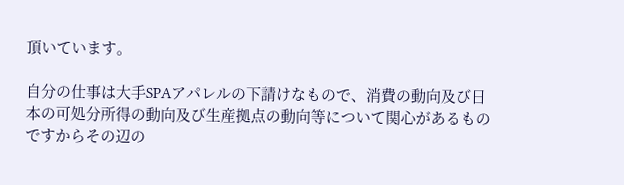頂いています。

自分の仕事は大手SPAアパレルの下請けなもので、消費の動向及び日本の可処分所得の動向及び生産拠点の動向等について関心があるものですからその辺の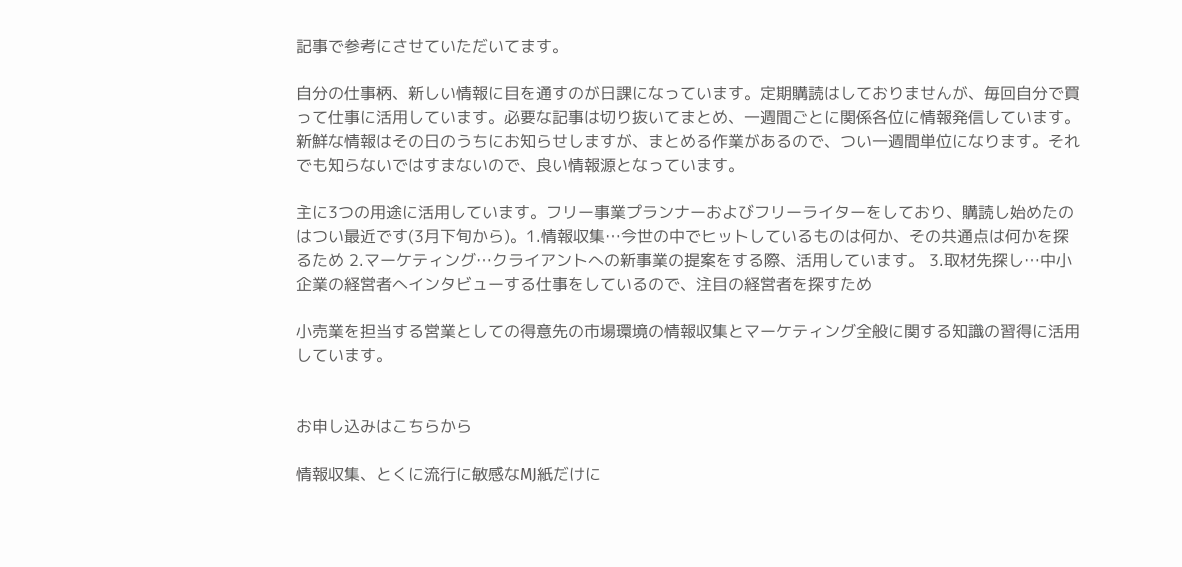記事で参考にさせていただいてます。

自分の仕事柄、新しい情報に目を通すのが日課になっています。定期購読はしておりませんが、毎回自分で買って仕事に活用しています。必要な記事は切り抜いてまとめ、一週間ごとに関係各位に情報発信しています。新鮮な情報はその日のうちにお知らせしますが、まとめる作業があるので、つい一週間単位になります。それでも知らないではすまないので、良い情報源となっています。

主に3つの用途に活用しています。フリー事業プランナーおよびフリーライターをしており、購読し始めたのはつい最近です(3月下旬から)。1.情報収集…今世の中でヒットしているものは何か、その共通点は何かを探るため 2.マーケティング…クライアントへの新事業の提案をする際、活用しています。 3.取材先探し…中小企業の経営者へインタビューする仕事をしているので、注目の経営者を探すため

小売業を担当する営業としての得意先の市場環境の情報収集とマーケティング全般に関する知識の習得に活用しています。


お申し込みはこちらから

情報収集、とくに流行に敏感なMJ紙だけに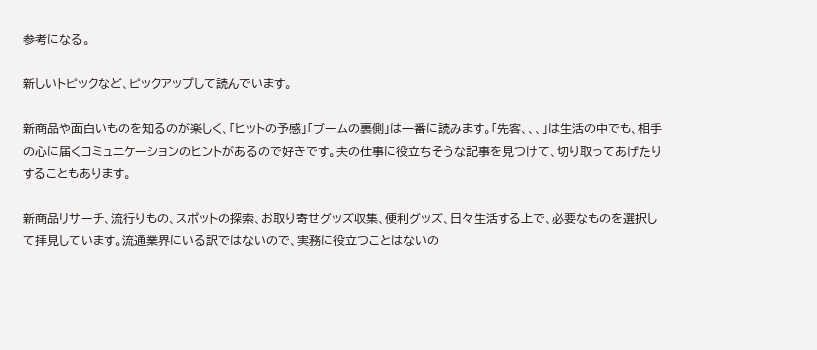参考になる。

新しいトピックなど、ピックアップして読んでいます。

新商品や面白いものを知るのが楽しく、「ヒットの予感」「ブームの裏側」は一番に読みます。「先客、、、」は生活の中でも、相手の心に届くコミュニケーションのヒントがあるので好きです。夫の仕事に役立ちそうな記事を見つけて、切り取ってあげたりすることもあります。

新商品リサーチ、流行りもの、スポットの探索、お取り寄せグッズ収集、便利グッズ、日々生活する上で、必要なものを選択して拝見しています。流通業界にいる訳ではないので、実務に役立つことはないの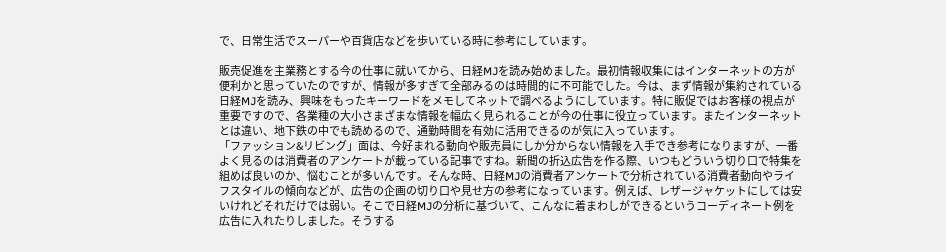で、日常生活でスーパーや百貨店などを歩いている時に参考にしています。

販売促進を主業務とする今の仕事に就いてから、日経MJを読み始めました。最初情報収集にはインターネットの方が便利かと思っていたのですが、情報が多すぎて全部みるのは時間的に不可能でした。今は、まず情報が集約されている日経MJを読み、興味をもったキーワードをメモしてネットで調べるようにしています。特に販促ではお客様の視点が重要ですので、各業種の大小さまざまな情報を幅広く見られることが今の仕事に役立っています。またインターネットとは違い、地下鉄の中でも読めるので、通勤時間を有効に活用できるのが気に入っています。
「ファッション&リビング」面は、今好まれる動向や販売員にしか分からない情報を入手でき参考になりますが、一番よく見るのは消費者のアンケートが載っている記事ですね。新聞の折込広告を作る際、いつもどういう切り口で特集を組めば良いのか、悩むことが多いんです。そんな時、日経MJの消費者アンケートで分析されている消費者動向やライフスタイルの傾向などが、広告の企画の切り口や見せ方の参考になっています。例えば、レザージャケットにしては安いけれどそれだけでは弱い。そこで日経MJの分析に基づいて、こんなに着まわしができるというコーディネート例を広告に入れたりしました。そうする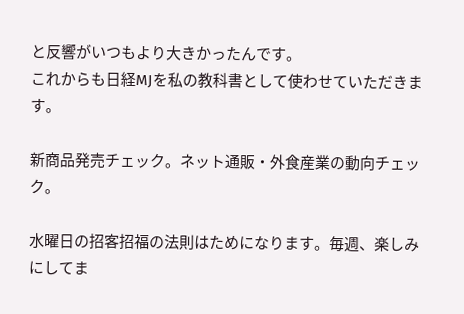と反響がいつもより大きかったんです。
これからも日経MJを私の教科書として使わせていただきます。

新商品発売チェック。ネット通販・外食産業の動向チェック。

水曜日の招客招福の法則はためになります。毎週、楽しみにしてま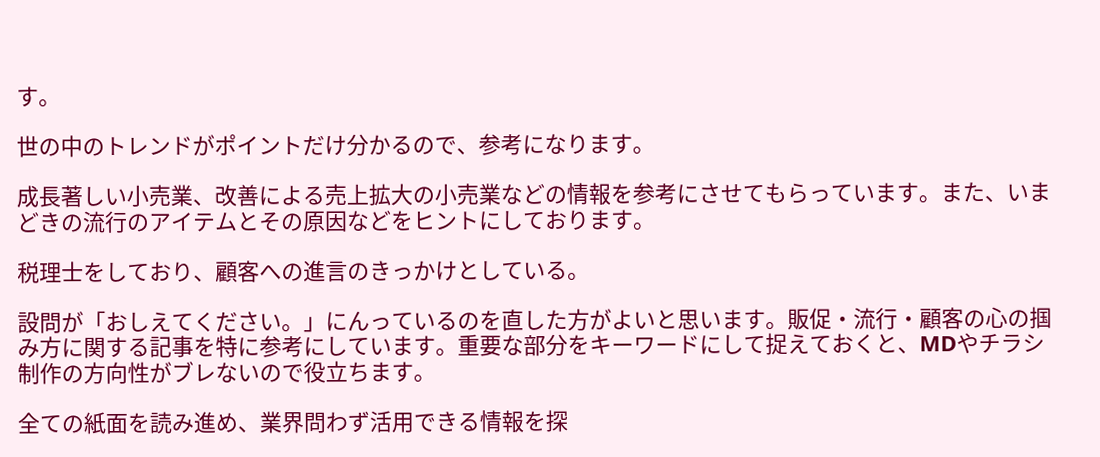す。

世の中のトレンドがポイントだけ分かるので、参考になります。

成長著しい小売業、改善による売上拡大の小売業などの情報を参考にさせてもらっています。また、いまどきの流行のアイテムとその原因などをヒントにしております。

税理士をしており、顧客への進言のきっかけとしている。

設問が「おしえてください。」にんっているのを直した方がよいと思います。販促・流行・顧客の心の掴み方に関する記事を特に参考にしています。重要な部分をキーワードにして捉えておくと、MDやチラシ制作の方向性がブレないので役立ちます。

全ての紙面を読み進め、業界問わず活用できる情報を探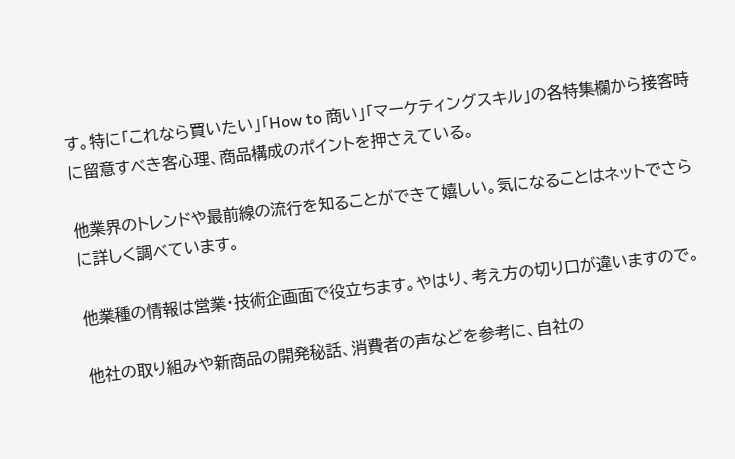す。特に「これなら買いたい」「How to 商い」「マーケティングスキル」の各特集欄から接客時に留意すべき客心理、商品構成のポイントを押さえている。

他業界のトレンドや最前線の流行を知ることができて嬉しい。気になることはネットでさらに詳しく調べています。

他業種の情報は営業・技術企画面で役立ちます。やはり、考え方の切り口が違いますので。

他社の取り組みや新商品の開発秘話、消費者の声などを参考に、自社の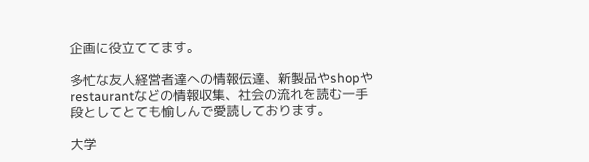企画に役立ててます。

多忙な友人経営者達への情報伝達、新製品やshopやrestaurantなどの情報収集、社会の流れを読む一手段としてとても愉しんで愛読しております。

大学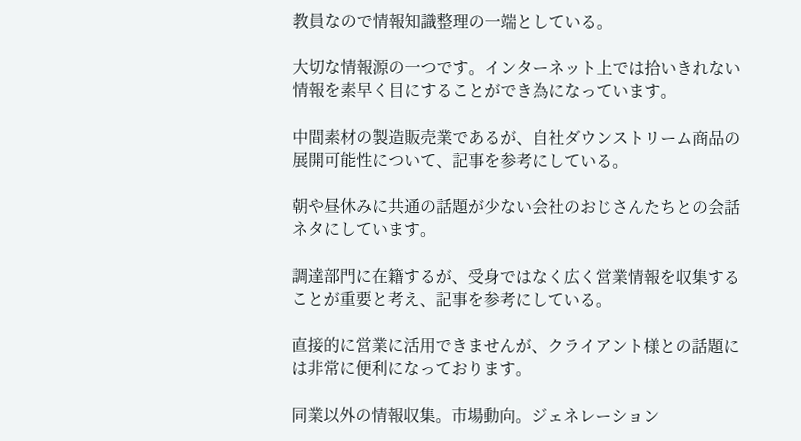教員なので情報知識整理の一端としている。

大切な情報源の一つです。インターネット上では拾いきれない情報を素早く目にすることができ為になっています。

中間素材の製造販売業であるが、自社ダウンストリーム商品の展開可能性について、記事を参考にしている。

朝や昼休みに共通の話題が少ない会社のおじさんたちとの会話ネタにしています。

調達部門に在籍するが、受身ではなく広く営業情報を収集することが重要と考え、記事を参考にしている。

直接的に営業に活用できませんが、クライアント様との話題には非常に便利になっております。

同業以外の情報収集。市場動向。ジェネレーション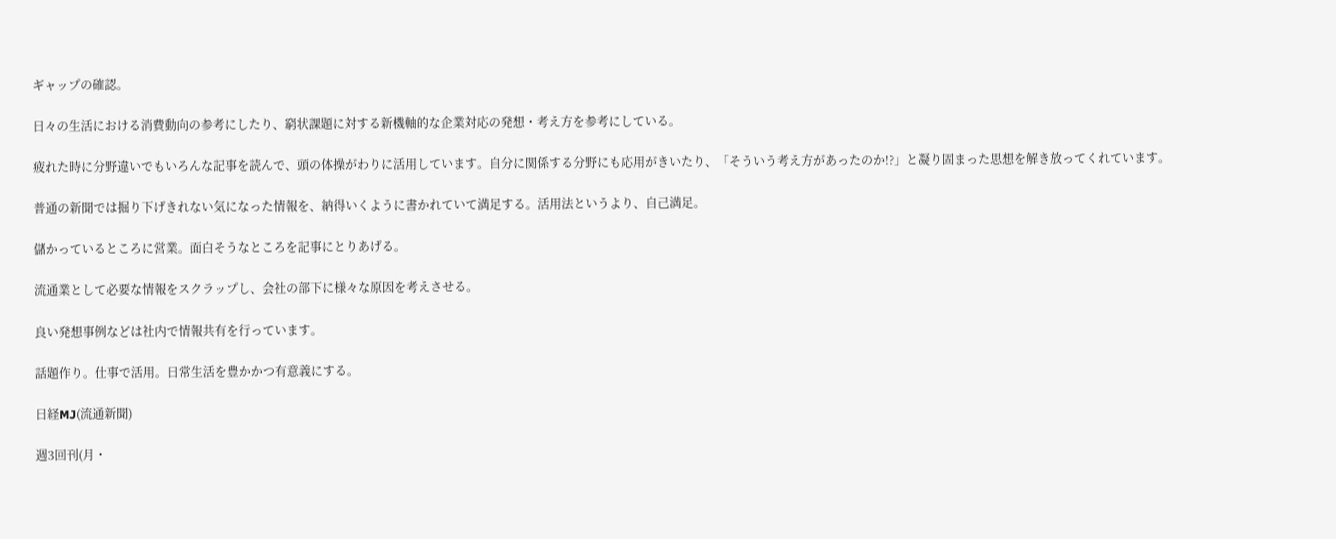ギャップの確認。

日々の生活における消費動向の参考にしたり、窮状課題に対する新機軸的な企業対応の発想・考え方を参考にしている。

疲れた時に分野違いでもいろんな記事を読んで、頭の体操がわりに活用しています。自分に関係する分野にも応用がきいたり、「そういう考え方があったのか!?」と凝り固まった思想を解き放ってくれています。

普通の新聞では掘り下げきれない気になった情報を、納得いくように書かれていて満足する。活用法というより、自己満足。

儲かっているところに営業。面白そうなところを記事にとりあげる。

流通業として必要な情報をスクラップし、会社の部下に様々な原因を考えさせる。

良い発想事例などは社内で情報共有を行っています。

話題作り。仕事で活用。日常生活を豊かかつ有意義にする。

日経MJ(流通新聞)

週3回刊(月・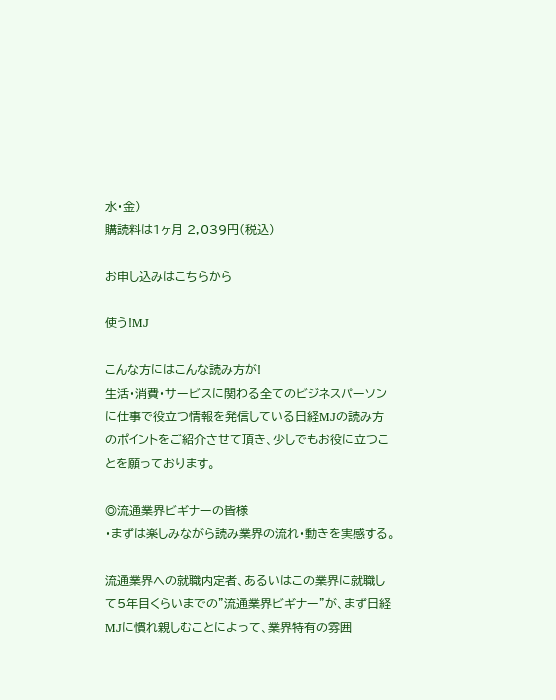水・金)
購読料は1ヶ月 2,039円(税込)

お申し込みはこちらから

使う!MJ

こんな方にはこんな読み方が!
生活・消費・サービスに関わる全てのビジネスパーソンに仕事で役立つ情報を発信している日経MJの読み方のポイントをご紹介させて頂き、少しでもお役に立つことを願っております。

◎流通業界ビギナーの皆様
・まずは楽しみながら読み業界の流れ・動きを実感する。

流通業界への就職内定者、あるいはこの業界に就職して5年目くらいまでの"流通業界ビギナー"が、まず日経MJに慣れ親しむことによって、業界特有の雰囲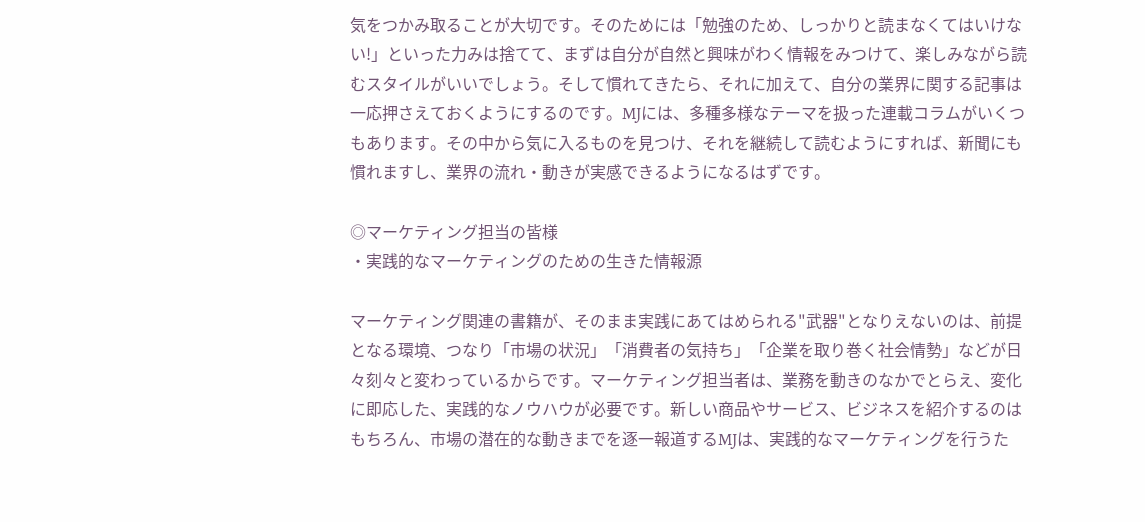気をつかみ取ることが大切です。そのためには「勉強のため、しっかりと読まなくてはいけない!」といった力みは捨てて、まずは自分が自然と興味がわく情報をみつけて、楽しみながら読むスタイルがいいでしょう。そして慣れてきたら、それに加えて、自分の業界に関する記事は一応押さえておくようにするのです。MJには、多種多様なテーマを扱った連載コラムがいくつもあります。その中から気に入るものを見つけ、それを継続して読むようにすれば、新聞にも慣れますし、業界の流れ・動きが実感できるようになるはずです。

◎マーケティング担当の皆様
・実践的なマーケティングのための生きた情報源

マーケティング関連の書籍が、そのまま実践にあてはめられる"武器"となりえないのは、前提となる環境、つなり「市場の状況」「消費者の気持ち」「企業を取り巻く社会情勢」などが日々刻々と変わっているからです。マーケティング担当者は、業務を動きのなかでとらえ、変化に即応した、実践的なノウハウが必要です。新しい商品やサービス、ビジネスを紹介するのはもちろん、市場の潜在的な動きまでを逐一報道するMJは、実践的なマーケティングを行うた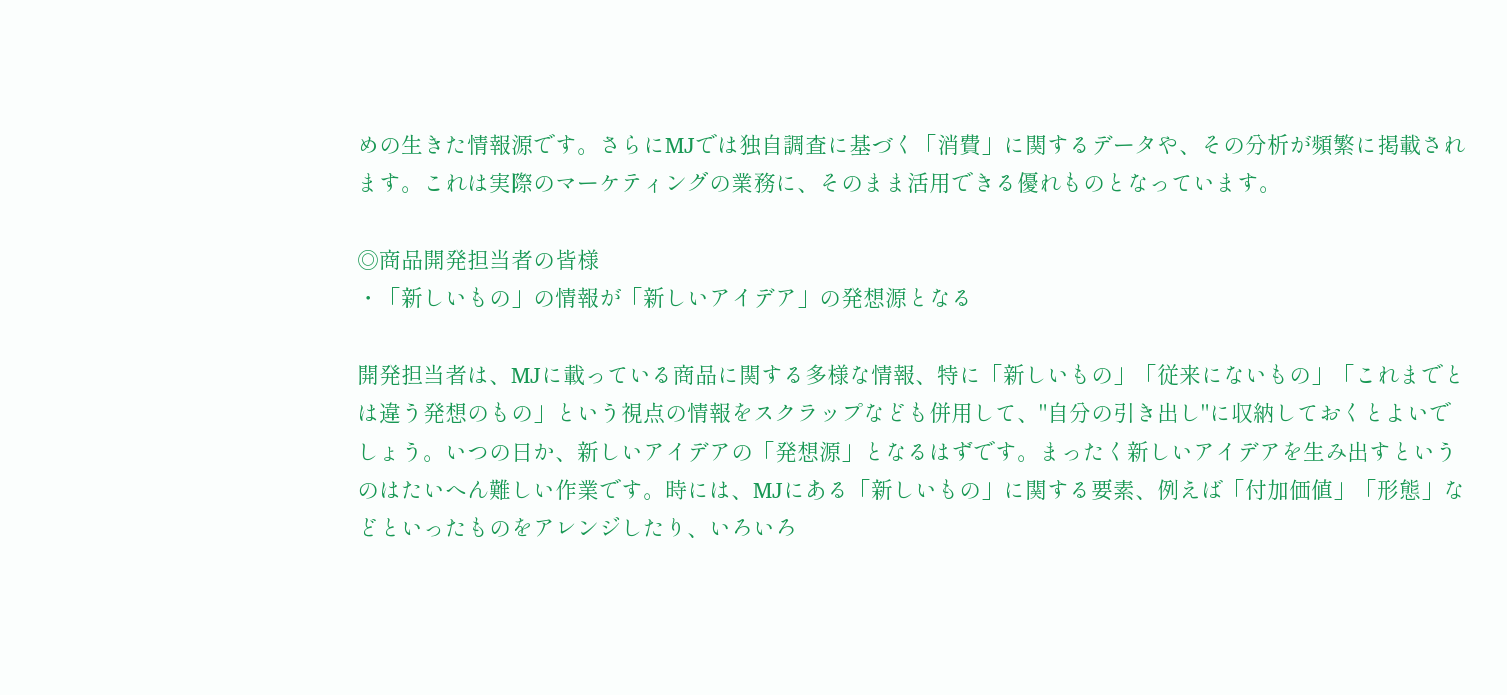めの生きた情報源です。さらにMJでは独自調査に基づく「消費」に関するデータや、その分析が頻繁に掲載されます。これは実際のマーケティングの業務に、そのまま活用できる優れものとなっています。

◎商品開発担当者の皆様
・「新しいもの」の情報が「新しいアイデア」の発想源となる

開発担当者は、MJに載っている商品に関する多様な情報、特に「新しいもの」「従来にないもの」「これまでとは違う発想のもの」という視点の情報をスクラップなども併用して、"自分の引き出し"に収納しておくとよいでしょう。いつの日か、新しいアイデアの「発想源」となるはずです。まったく新しいアイデアを生み出すというのはたいへん難しい作業です。時には、MJにある「新しいもの」に関する要素、例えば「付加価値」「形態」などといったものをアレンジしたり、いろいろ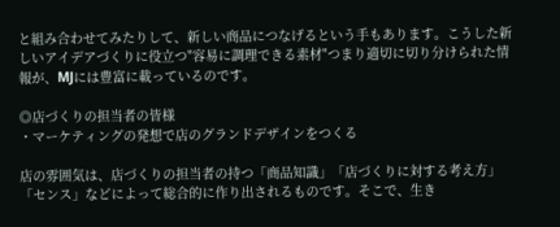と組み合わせてみたりして、新しい商品につなげるという手もあります。こうした新しいアイデアづくりに役立つ"容易に調理できる素材"つまり適切に切り分けられた情報が、MJには豊富に載っているのです。

◎店づくりの担当者の皆様
・マーケティングの発想で店のグランドデザインをつくる

店の雰囲気は、店づくりの担当者の持つ「商品知識」「店づくりに対する考え方」「センス」などによって総合的に作り出されるものです。そこで、生き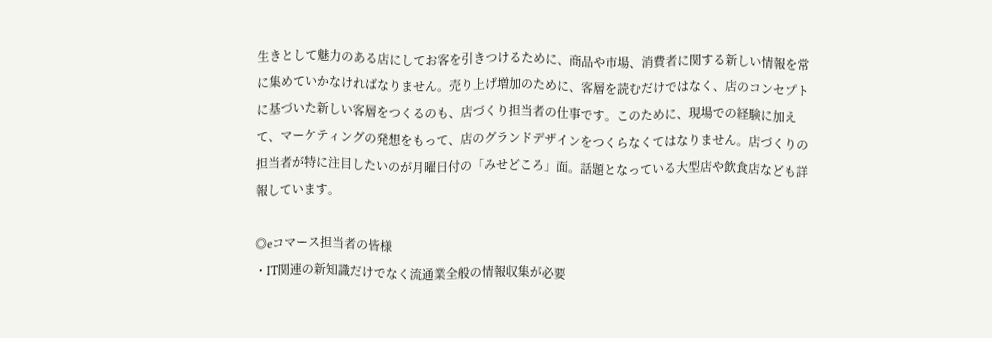生きとして魅力のある店にしてお客を引きつけるために、商品や市場、消費者に関する新しい情報を常に集めていかなければなりません。売り上げ増加のために、客層を読むだけではなく、店のコンセプトに基づいた新しい客層をつくるのも、店づくり担当者の仕事です。このために、現場での経験に加えて、マーケティングの発想をもって、店のグランドデザインをつくらなくてはなりません。店づくりの担当者が特に注目したいのが月曜日付の「みせどころ」面。話題となっている大型店や飲食店なども詳報しています。

◎eコマース担当者の皆様
・IT関連の新知識だけでなく流通業全般の情報収集が必要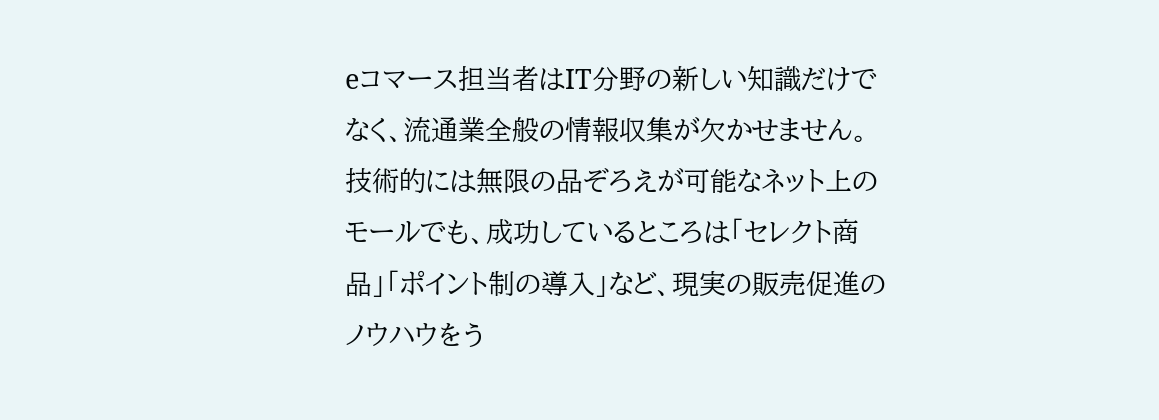eコマース担当者はIT分野の新しい知識だけでなく、流通業全般の情報収集が欠かせません。技術的には無限の品ぞろえが可能なネット上のモールでも、成功しているところは「セレクト商品」「ポイント制の導入」など、現実の販売促進のノウハウをう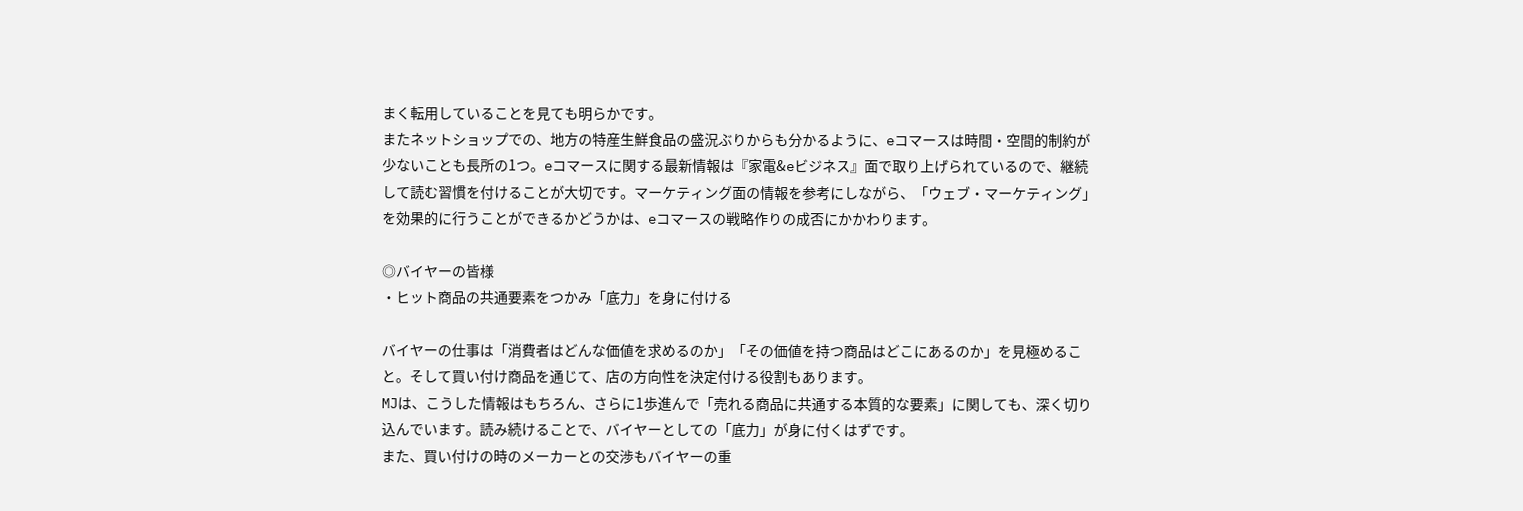まく転用していることを見ても明らかです。
またネットショップでの、地方の特産生鮮食品の盛況ぶりからも分かるように、eコマースは時間・空間的制約が少ないことも長所の1つ。eコマースに関する最新情報は『家電&eビジネス』面で取り上げられているので、継続して読む習慣を付けることが大切です。マーケティング面の情報を参考にしながら、「ウェブ・マーケティング」を効果的に行うことができるかどうかは、eコマースの戦略作りの成否にかかわります。

◎バイヤーの皆様
・ヒット商品の共通要素をつかみ「底力」を身に付ける

バイヤーの仕事は「消費者はどんな価値を求めるのか」「その価値を持つ商品はどこにあるのか」を見極めること。そして買い付け商品を通じて、店の方向性を決定付ける役割もあります。
MJは、こうした情報はもちろん、さらに1歩進んで「売れる商品に共通する本質的な要素」に関しても、深く切り込んでいます。読み続けることで、バイヤーとしての「底力」が身に付くはずです。
また、買い付けの時のメーカーとの交渉もバイヤーの重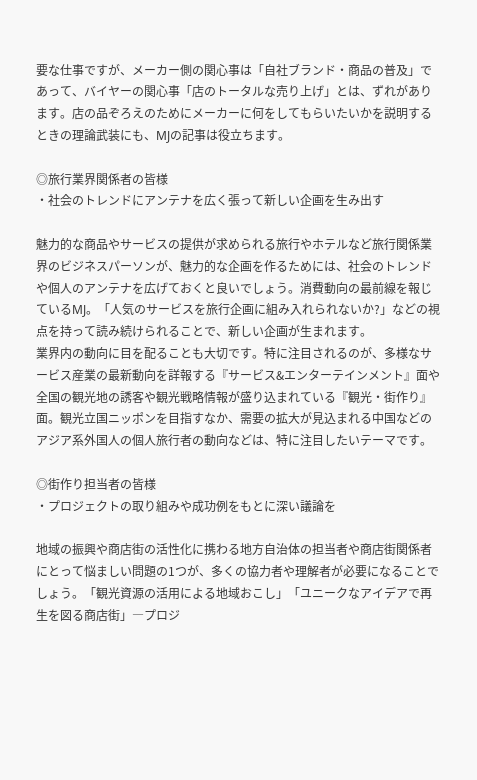要な仕事ですが、メーカー側の関心事は「自社ブランド・商品の普及」であって、バイヤーの関心事「店のトータルな売り上げ」とは、ずれがあります。店の品ぞろえのためにメーカーに何をしてもらいたいかを説明するときの理論武装にも、MJの記事は役立ちます。

◎旅行業界関係者の皆様
・社会のトレンドにアンテナを広く張って新しい企画を生み出す

魅力的な商品やサービスの提供が求められる旅行やホテルなど旅行関係業界のビジネスパーソンが、魅力的な企画を作るためには、社会のトレンドや個人のアンテナを広げておくと良いでしょう。消費動向の最前線を報じているMJ。「人気のサービスを旅行企画に組み入れられないか?」などの視点を持って読み続けられることで、新しい企画が生まれます。
業界内の動向に目を配ることも大切です。特に注目されるのが、多様なサービス産業の最新動向を詳報する『サービス&エンターテインメント』面や全国の観光地の誘客や観光戦略情報が盛り込まれている『観光・街作り』面。観光立国ニッポンを目指すなか、需要の拡大が見込まれる中国などのアジア系外国人の個人旅行者の動向などは、特に注目したいテーマです。

◎街作り担当者の皆様
・プロジェクトの取り組みや成功例をもとに深い議論を

地域の振興や商店街の活性化に携わる地方自治体の担当者や商店街関係者にとって悩ましい問題の1つが、多くの協力者や理解者が必要になることでしょう。「観光資源の活用による地域おこし」「ユニークなアイデアで再生を図る商店街」―プロジ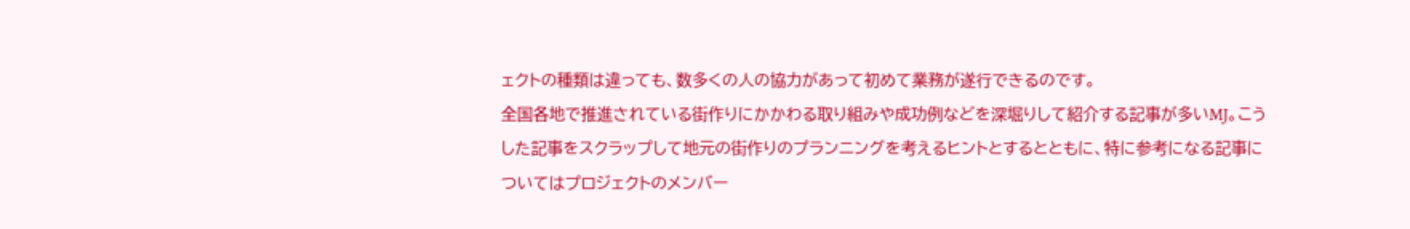ェクトの種類は違っても、数多くの人の協力があって初めて業務が遂行できるのです。
全国各地で推進されている街作りにかかわる取り組みや成功例などを深堀りして紹介する記事が多いMJ。こうした記事をスクラップして地元の街作りのプランニングを考えるヒントとするとともに、特に参考になる記事についてはプロジェクトのメンバー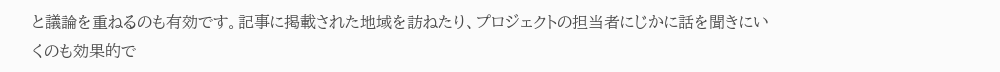と議論を重ねるのも有効です。記事に掲載された地域を訪ねたり、プロジェクトの担当者にじかに話を聞きにいくのも効果的で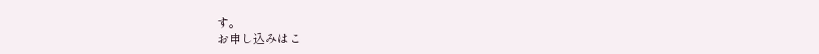す。
お申し込みはこ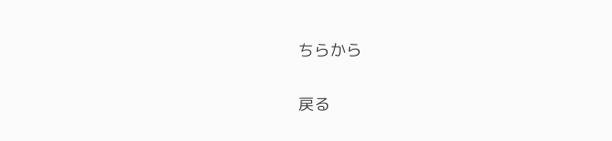ちらから

戻る